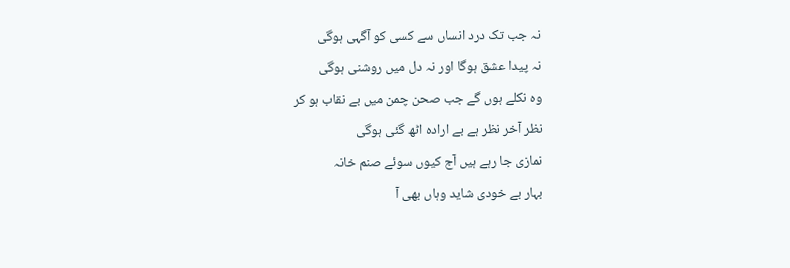نہ جب تک درد انساں سے کسی کو آگہی ہوگی
نہ پیدا عشق ہوگا اور نہ دل میں روشنی ہوگی
وہ نکلے ہوں گے جب صحن چمن میں بے نقاب ہو کر
نظر آخر نظر ہے بے ارادہ اٹھ گئی ہوگی
نمازی جا رہے ہیں آج کیوں سوئے صنم خانہ
بہار بے خودی شاید وہاں بھی آ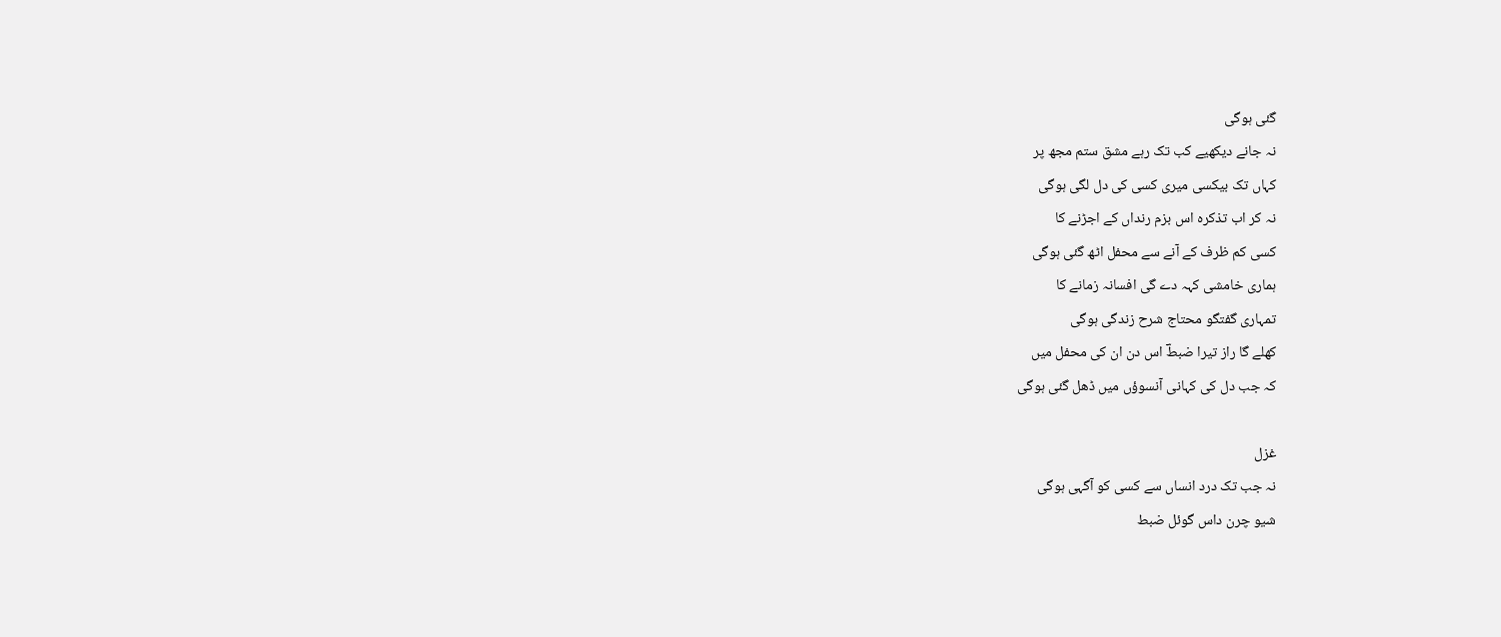گئی ہوگی
نہ جانے دیکھیے کب تک رہے مشق ستم مجھ پر
کہاں تک بیکسی میری کسی کی دل لگی ہوگی
نہ کر اب تذکرہ اس بزم رنداں کے اجڑنے کا
کسی کم ظرف کے آنے سے محفل اٹھ گئی ہوگی
ہماری خامشی کہہ دے گی افسانہ زمانے کا
تمہاری گفتگو محتاج شرح زندگی ہوگی
کھلے گا راز تیرا ضبطؔ اس دن ان کی محفل میں
کہ جب دل کی کہانی آنسوؤں میں ڈھل گئی ہوگی

غزل
نہ جب تک درد انساں سے کسی کو آگہی ہوگی
شیو چرن داس گوئل ضبط